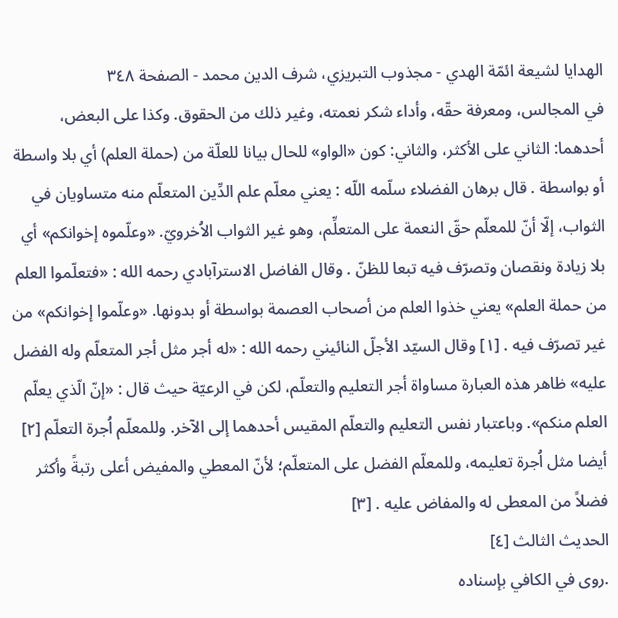الهدايا لشيعة ائمّة الهدي - مجذوب التبریزي، شرف الدین محمد - الصفحة ٣٤٨
في المجالس، ومعرفة حقّه، وأداء شكر نعمته، وغير ذلك من الحقوق. وكذا على البعض، أحدهما: الثاني على الأكثر، والثاني: كون «الواو» للحال بيانا للعلّة من (حملة العلم) أي بلا واسطة أو بواسطة . قال برهان الفضلاء سلّمه اللّه : يعني معلّم علم الدِّين المتعلّم منه متساويان في الثواب، إلّا أنّ للمعلّم حقّ النعمة على المتعلِّم، وهو غير الثواب الاُخرويّ. «وعلّموه إخوانكم» أي بلا زيادة ونقصان وتصرّف فيه تبعا للظنّ . وقال الفاضل الاسترآبادي رحمه الله : «فتعلّموا العلم من حملة العلم» يعني خذوا العلم من أصحاب العصمة بواسطة أو بدونها. «وعلّموا إخوانكم» من غير تصرّف فيه . [١] وقال السيّد الأجلّ النائيني رحمه الله : «له أجر مثل أجر المتعلّم وله الفضل عليه» ظاهر هذه العبارة مساواة أجر التعليم والتعلّم، لكن في الرعيّة حيث قال : «إنّ الّذي يعلّم العلم منكم». وباعتبار نفس التعليم والتعلّم المقيس أحدهما إلى الآخر. وللمعلّم اُجرة التعلّم [٢] أيضا مثل اُجرة تعليمه، وللمعلّم الفضل على المتعلّم؛ لأنّ المعطي والمفيض أعلى رتبةً وأكثر فضلاً من المعطى له والمفاض عليه . [٣]
الحديث الثالث [٤]
.روى في الكافي بإسناده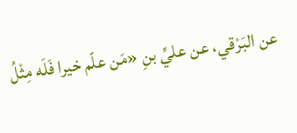عن البَرْقي، عن عليِّ بنِ «مَن علّم خيرا فَلَه مِثْلُ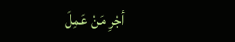أجْرِ مَنْ عَمِلَ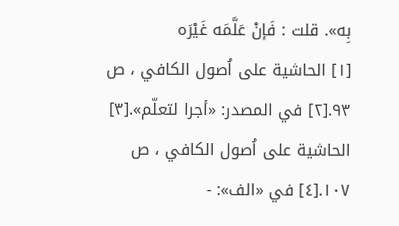بِه». قلت : فَإنْ عَلَّمَه غَيْرَه
[١] الحاشية على اُصول الكافي ، ص ٩٣.[٢] في المصدر: «أجرا لتعلّم».[٣] الحاشية على اُصول الكافي ، ص ١٠٧.[٤] في «الف»: -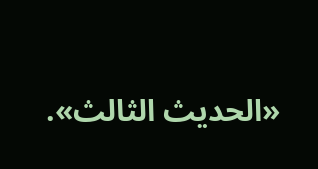«الحديث الثالث».